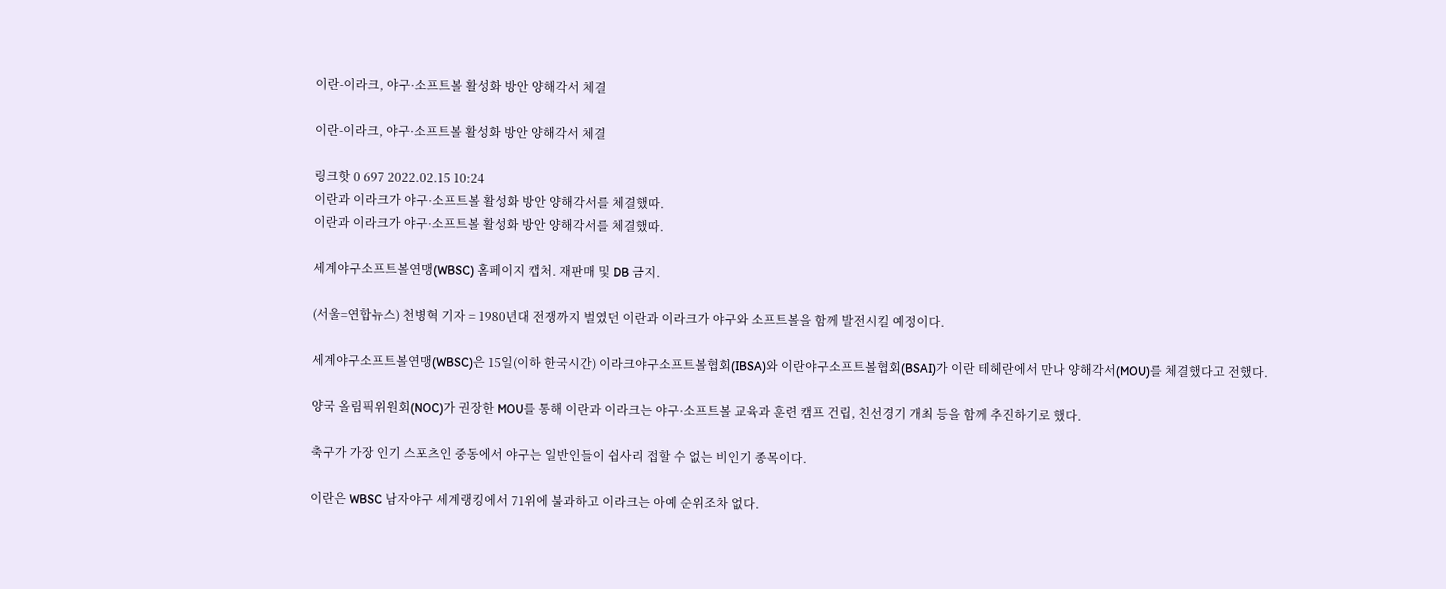이란-이라크, 야구·소프트볼 활성화 방안 양해각서 체결

이란-이라크, 야구·소프트볼 활성화 방안 양해각서 체결

링크핫 0 697 2022.02.15 10:24
이란과 이라크가 야구·소프트볼 활성화 방안 양해각서를 체결했따.
이란과 이라크가 야구·소프트볼 활성화 방안 양해각서를 체결했따.

세계야구소프트볼연맹(WBSC) 홈페이지 캡처. 재판매 및 DB 금지.

(서울=연합뉴스) 천병혁 기자 = 1980년대 전쟁까지 벌였던 이란과 이라크가 야구와 소프트볼을 함께 발전시킬 예정이다.

세계야구소프트볼연맹(WBSC)은 15일(이하 한국시간) 이라크야구소프트볼협회(IBSA)와 이란야구소프트볼협회(BSAI)가 이란 테헤란에서 만나 양해각서(MOU)를 체결했다고 전했다.

양국 올림픽위원회(NOC)가 권장한 MOU를 통해 이란과 이라크는 야구·소프트볼 교육과 훈련 캠프 건립, 친선경기 개최 등을 함께 추진하기로 했다.

축구가 가장 인기 스포츠인 중동에서 야구는 일반인들이 쉽사리 접할 수 없는 비인기 종목이다.

이란은 WBSC 남자야구 세계랭킹에서 71위에 불과하고 이라크는 아예 순위조차 없다.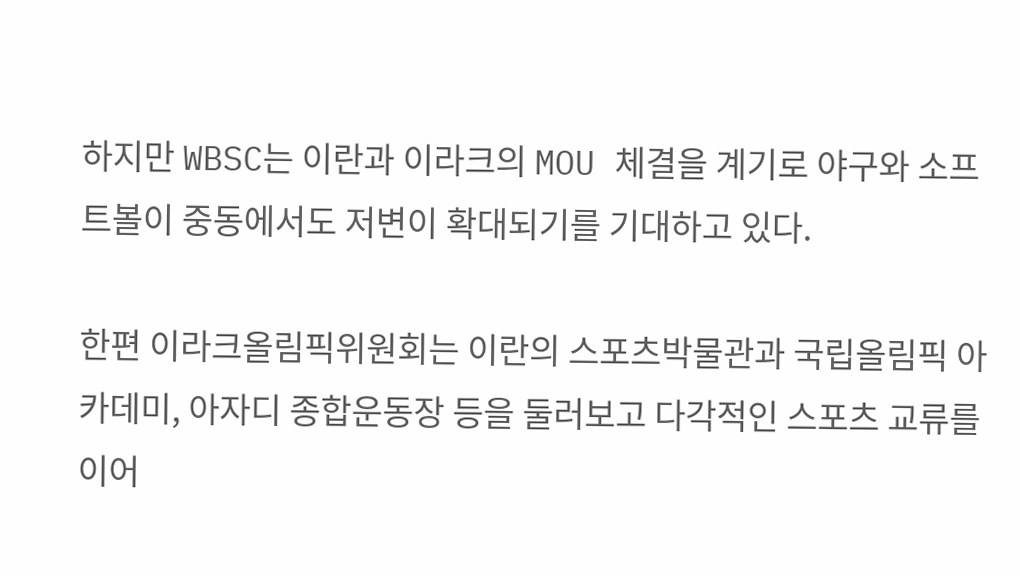하지만 WBSC는 이란과 이라크의 MOU 체결을 계기로 야구와 소프트볼이 중동에서도 저변이 확대되기를 기대하고 있다.

한편 이라크올림픽위원회는 이란의 스포츠박물관과 국립올림픽 아카데미, 아자디 종합운동장 등을 둘러보고 다각적인 스포츠 교류를 이어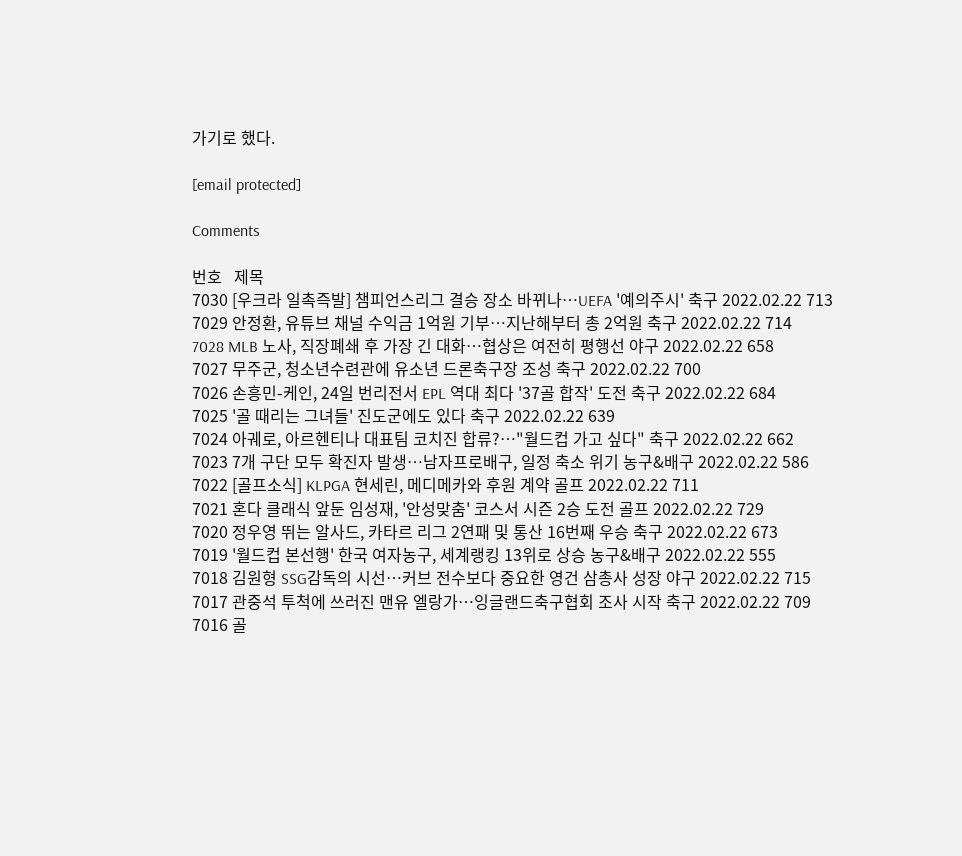가기로 했다.

[email protected]

Comments

번호   제목
7030 [우크라 일촉즉발] 챔피언스리그 결승 장소 바뀌나…UEFA '예의주시' 축구 2022.02.22 713
7029 안정환, 유튜브 채널 수익금 1억원 기부…지난해부터 총 2억원 축구 2022.02.22 714
7028 MLB 노사, 직장폐쇄 후 가장 긴 대화…협상은 여전히 평행선 야구 2022.02.22 658
7027 무주군, 청소년수련관에 유소년 드론축구장 조성 축구 2022.02.22 700
7026 손흥민-케인, 24일 번리전서 EPL 역대 최다 '37골 합작' 도전 축구 2022.02.22 684
7025 '골 때리는 그녀들' 진도군에도 있다 축구 2022.02.22 639
7024 아궤로, 아르헨티나 대표팀 코치진 합류?…"월드컵 가고 싶다" 축구 2022.02.22 662
7023 7개 구단 모두 확진자 발생…남자프로배구, 일정 축소 위기 농구&배구 2022.02.22 586
7022 [골프소식] KLPGA 현세린, 메디메카와 후원 계약 골프 2022.02.22 711
7021 혼다 클래식 앞둔 임성재, '안성맞춤' 코스서 시즌 2승 도전 골프 2022.02.22 729
7020 정우영 뛰는 알사드, 카타르 리그 2연패 및 통산 16번째 우승 축구 2022.02.22 673
7019 '월드컵 본선행' 한국 여자농구, 세계랭킹 13위로 상승 농구&배구 2022.02.22 555
7018 김원형 SSG감독의 시선…커브 전수보다 중요한 영건 삼총사 성장 야구 2022.02.22 715
7017 관중석 투척에 쓰러진 맨유 엘랑가…잉글랜드축구협회 조사 시작 축구 2022.02.22 709
7016 골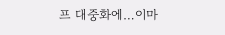프 대중화에…이마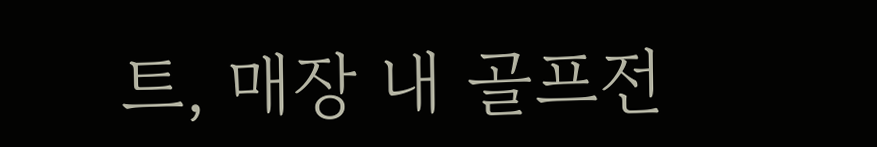트, 매장 내 골프전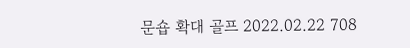문숍 확대 골프 2022.02.22 708